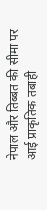नेपाल और तिब्बत की सीमा पर आई प्राकृतिक तबाही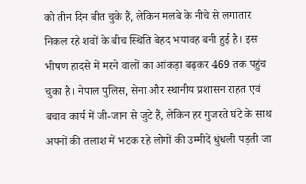को तीन दिन बीत चुके हैं, लेकिन मलबे के नीचे से लगातार निकल रहे शवों के बीच स्थिति बेहद भयावह बनी हुई है। इस भीषण हादसे में मरने वालों का आंकड़ा बढ़कर 469 तक पहुंच चुका है। नेपाल पुलिस, सेना और स्थानीय प्रशासन राहत एवं बचाव कार्य में जी-जान से जुटे हैं, लेकिन हर गुजरते घंटे के साथ अपनों की तलाश में भटक रहे लोगों की उम्मीदें धुंधली पड़ती जा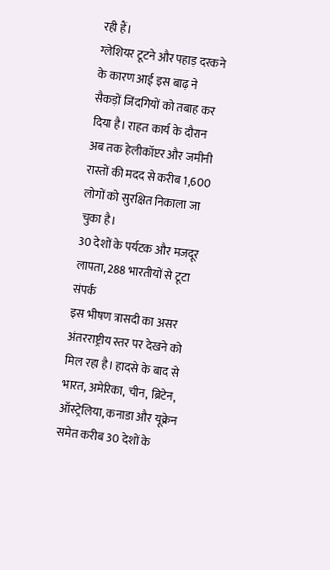रही हैं।
ग्लेशियर टूटने और पहाड़ दरकने के कारण आई इस बाढ़ ने सैकड़ों जिंदगियों को तबाह कर दिया है। राहत कार्य के दौरान अब तक हेलीकॉप्टर और जमीनी रास्तों की मदद से करीब 1,600 लोगों को सुरक्षित निकाला जा चुका है।
30 देशों के पर्यटक और मजदूर लापता, 288 भारतीयों से टूटा संपर्क
इस भीषण त्रासदी का असर अंतरराष्ट्रीय स्तर पर देखने को मिल रहा है। हादसे के बाद से भारत, अमेरिका, चीन, ब्रिटेन, ऑस्ट्रेलिया, कनाडा और यूक्रेन समेत करीब 30 देशों के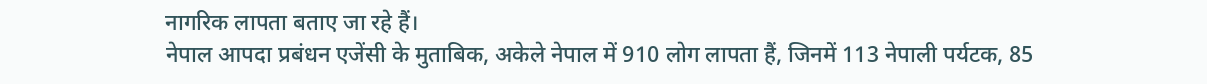नागरिक लापता बताए जा रहे हैं।
नेपाल आपदा प्रबंधन एजेंसी के मुताबिक, अकेले नेपाल में 910 लोग लापता हैं, जिनमें 113 नेपाली पर्यटक, 85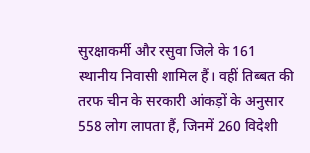सुरक्षाकर्मी और रसुवा जिले के 161 स्थानीय निवासी शामिल हैं। वहीं तिब्बत की तरफ चीन के सरकारी आंकड़ों के अनुसार 558 लोग लापता हैं, जिनमें 260 विदेशी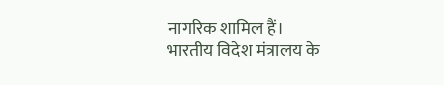नागरिक शामिल हैं।
भारतीय विदेश मंत्रालय के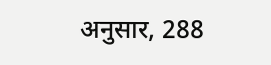अनुसार, 288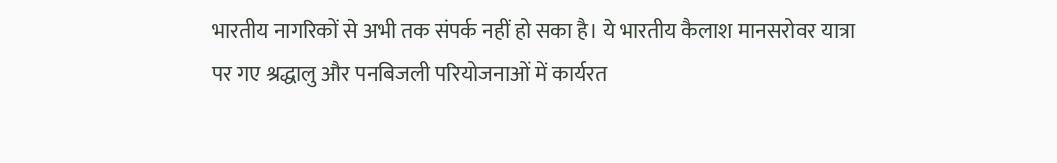भारतीय नागरिकों से अभी तक संपर्क नहीं हो सका है। ये भारतीय कैलाश मानसरोवर यात्रा पर गए श्रद्धालु और पनबिजली परियोजनाओं में कार्यरत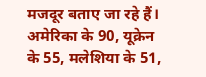मजदूर बताए जा रहे हैं। अमेरिका के 90, यूक्रेन के 55, मलेशिया के 51,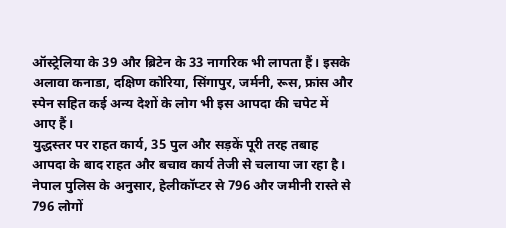ऑस्ट्रेलिया के 39 और ब्रिटेन के 33 नागरिक भी लापता हैं। इसके अलावा कनाडा, दक्षिण कोरिया, सिंगापुर, जर्मनी, रूस, फ्रांस और स्पेन सहित कई अन्य देशों के लोग भी इस आपदा की चपेट में आए हैं।
युद्धस्तर पर राहत कार्य, 35 पुल और सड़कें पूरी तरह तबाह
आपदा के बाद राहत और बचाव कार्य तेजी से चलाया जा रहा है। नेपाल पुलिस के अनुसार, हेलीकॉप्टर से 796 और जमीनी रास्ते से 796 लोगों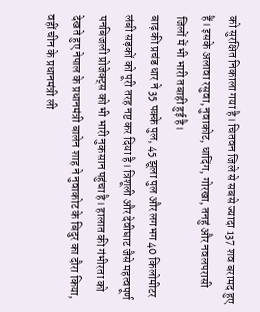को सुरक्षित निकाला गया है। चितवन जिले से सबसे ज्यादा 137 शव बरामद हुए हैं। इसके अलावा रसुवा, नुवाकोट, धादिंग, गोरखा, तनहुं और नवलपरासी जिलों में भी भारी तबाही हुई है।
बाढ़ की प्रचंड धार ने 35 पक्के पुल, 45 झूला पुल और लगभग 40 किलोमीटर लंबी सड़कों को पूरी तरह नष्ट कर दिया है। त्रिशूली और देवीघाट जैसे महत्वपूर्ण पनबिजली प्रोजेक्ट्स को भी भारी नुकसान पहुंचा है। हालात की गंभीरता को देखते हुए नेपाल के प्रधानमंत्री बालेन शाह ने नुवाकोट के बिदुर का दौरा किया, वहीं चीन के प्रधानमंत्री ली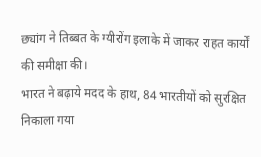छ्यांग ने तिब्बत के ग्यीरोंग इलाके में जाकर राहत कार्यों की समीक्षा की।
भारत ने बढ़ाये मदद के हाथ, 84 भारतीयों को सुरक्षित निकाला गया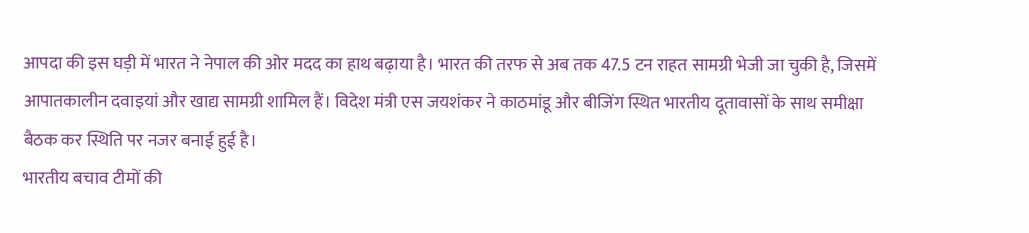आपदा की इस घड़ी में भारत ने नेपाल की ओर मदद का हाथ बढ़ाया है। भारत की तरफ से अब तक 47.5 टन राहत सामग्री भेजी जा चुकी है, जिसमें आपातकालीन दवाइयां और खाद्य सामग्री शामिल हैं। विदेश मंत्री एस जयशंकर ने काठमांडू और बीजिंग स्थित भारतीय दूतावासों के साथ समीक्षा बैठक कर स्थिति पर नजर बनाई हुई है।
भारतीय बचाव टीमों की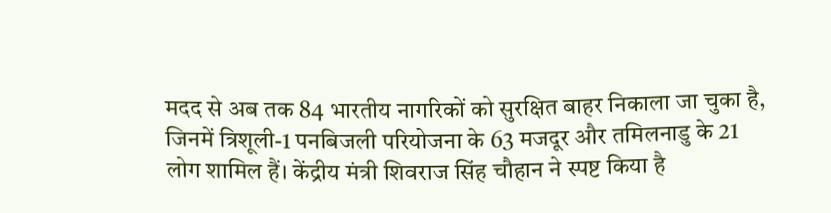मदद से अब तक 84 भारतीय नागरिकों को सुरक्षित बाहर निकाला जा चुका है, जिनमें त्रिशूली-1 पनबिजली परियोजना के 63 मजदूर और तमिलनाडु के 21 लोग शामिल हैं। केंद्रीय मंत्री शिवराज सिंह चौहान ने स्पष्ट किया है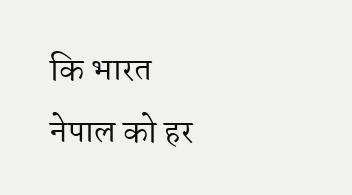कि भारत नेपाल को हर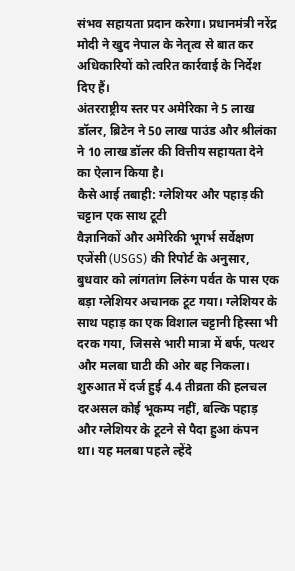संभव सहायता प्रदान करेगा। प्रधानमंत्री नरेंद्र मोदी ने खुद नेपाल के नेतृत्व से बात कर अधिकारियों को त्वरित कार्रवाई के निर्देश दिए हैं।
अंतरराष्ट्रीय स्तर पर अमेरिका ने 5 लाख डॉलर, ब्रिटेन ने 50 लाख पाउंड और श्रीलंका ने 10 लाख डॉलर की वित्तीय सहायता देने का ऐलान किया है।
कैसे आई तबाही: ग्लेशियर और पहाड़ की चट्टान एक साथ टूटी
वैज्ञानिकों और अमेरिकी भूगर्भ सर्वेक्षण एजेंसी (USGS) की रिपोर्ट के अनुसार, बुधवार को लांगतांग लिरुंग पर्वत के पास एक बड़ा ग्लेशियर अचानक टूट गया। ग्लेशियर के साथ पहाड़ का एक विशाल चट्टानी हिस्सा भी दरक गया, जिससे भारी मात्रा में बर्फ, पत्थर और मलबा घाटी की ओर बह निकला।
शुरुआत में दर्ज हुई 4.4 तीव्रता की हलचल दरअसल कोई भूकम्प नहीं, बल्कि पहाड़ और ग्लेशियर के टूटने से पैदा हुआ कंपन था। यह मलबा पहले ल्हेंदे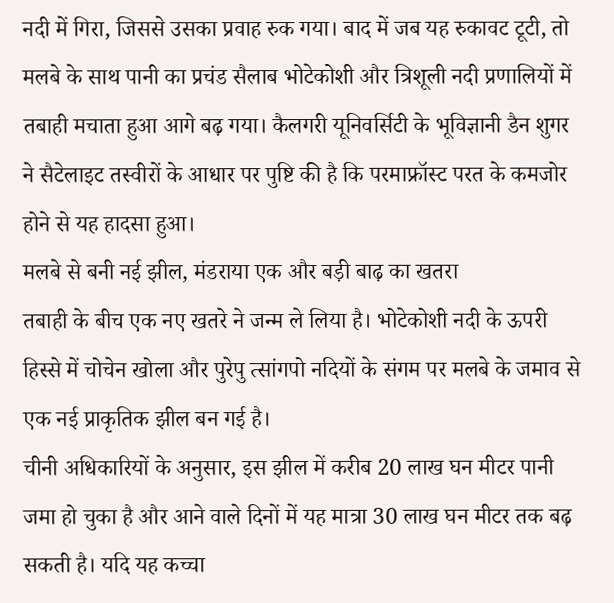नदी में गिरा, जिससे उसका प्रवाह रुक गया। बाद में जब यह रुकावट टूटी, तो मलबे के साथ पानी का प्रचंड सैलाब भोटेकोशी और त्रिशूली नदी प्रणालियों में तबाही मचाता हुआ आगे बढ़ गया। कैलगरी यूनिवर्सिटी के भूविज्ञानी डैन शुगर ने सैटेलाइट तस्वीरों के आधार पर पुष्टि की है कि परमाफ्रॉस्ट परत के कमजोर होने से यह हादसा हुआ।
मलबे से बनी नई झील, मंडराया एक और बड़ी बाढ़ का खतरा
तबाही के बीच एक नए खतरे ने जन्म ले लिया है। भोटेकोशी नदी के ऊपरी हिस्से में चोचेन खोला और पुरेपु त्सांगपो नदियों के संगम पर मलबे के जमाव से एक नई प्राकृतिक झील बन गई है।
चीनी अधिकारियों के अनुसार, इस झील में करीब 20 लाख घन मीटर पानी जमा हो चुका है और आने वाले दिनों में यह मात्रा 30 लाख घन मीटर तक बढ़ सकती है। यदि यह कच्चा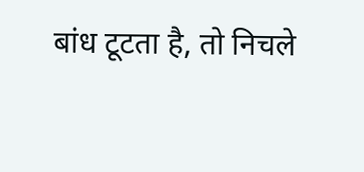बांध टूटता है, तो निचले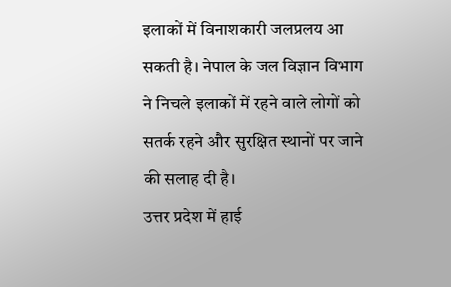इलाकों में विनाशकारी जलप्रलय आ सकती है। नेपाल के जल विज्ञान विभाग ने निचले इलाकों में रहने वाले लोगों को सतर्क रहने और सुरक्षित स्थानों पर जाने की सलाह दी है।
उत्तर प्रदेश में हाई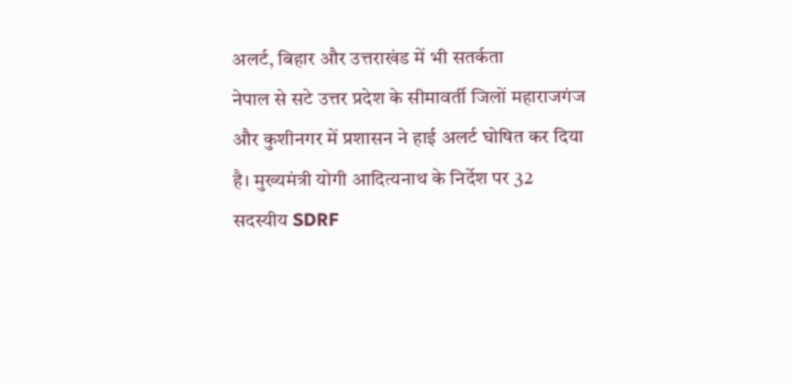अलर्ट, बिहार और उत्तराखंड में भी सतर्कता
नेपाल से सटे उत्तर प्रदेश के सीमावर्ती जिलों महाराजगंज और कुशीनगर में प्रशासन ने हाई अलर्ट घोषित कर दिया है। मुख्यमंत्री योगी आदित्यनाथ के निर्देश पर 32 सदस्यीय SDRF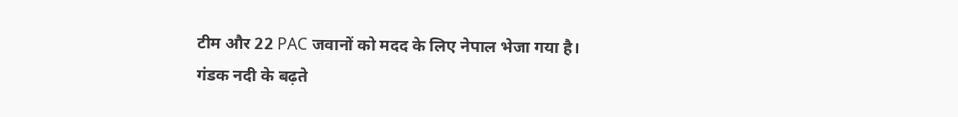टीम और 22 PAC जवानों को मदद के लिए नेपाल भेजा गया है। गंडक नदी के बढ़ते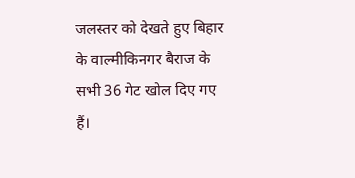जलस्तर को देखते हुए बिहार के वाल्मीकिनगर बैराज के सभी 36 गेट खोल दिए गए हैं।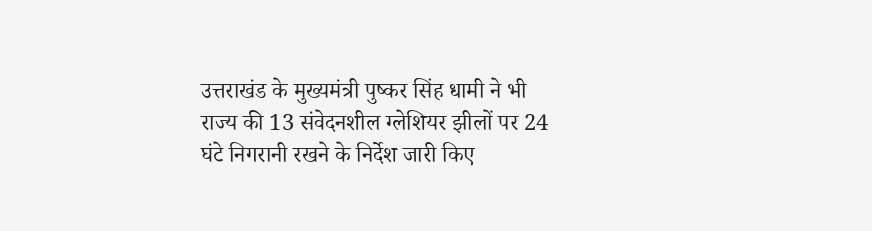उत्तराखंड के मुख्यमंत्री पुष्कर सिंह धामी ने भी राज्य की 13 संवेदनशील ग्लेशियर झीलों पर 24 घंटे निगरानी रखने के निर्देश जारी किए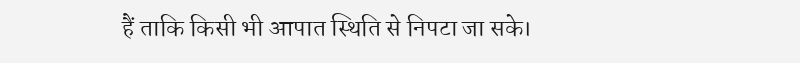हैं ताकि किसी भी आपात स्थिति से निपटा जा सके।